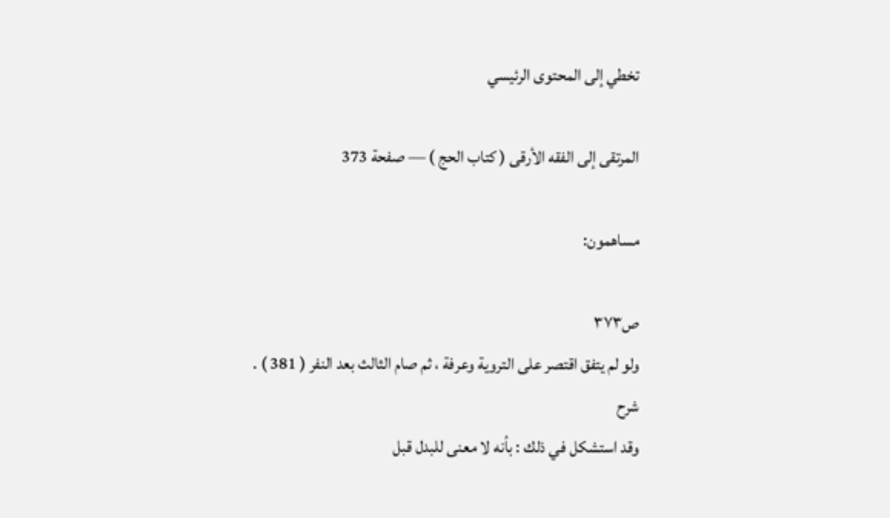تخطي إلى المحتوى الرئيسي

المرتقى إلى الفقه الأرقى ( كتاب الحج ) — صفحة 373

مساهمون:

ص٣٧٣
ولو لم يتفق اقتصر على التروية وعرفة ، ثم صام الثالث بعد النفر ( 381 ) .
شرح
وقد استشكل في ذلك : بأنه لا معنى للبدل قبل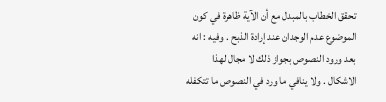تحقق الخطاب بالمبدل مع أن الآية ظاهرة في كون الموضوع عدم الوجدان عند إرادة الذبح . وفيه : انه بعد ورود النصوص بجواز ذلك لا مجال لهذا الاشكال . ولا ينافي ما ورد في النصوص ما تتكفله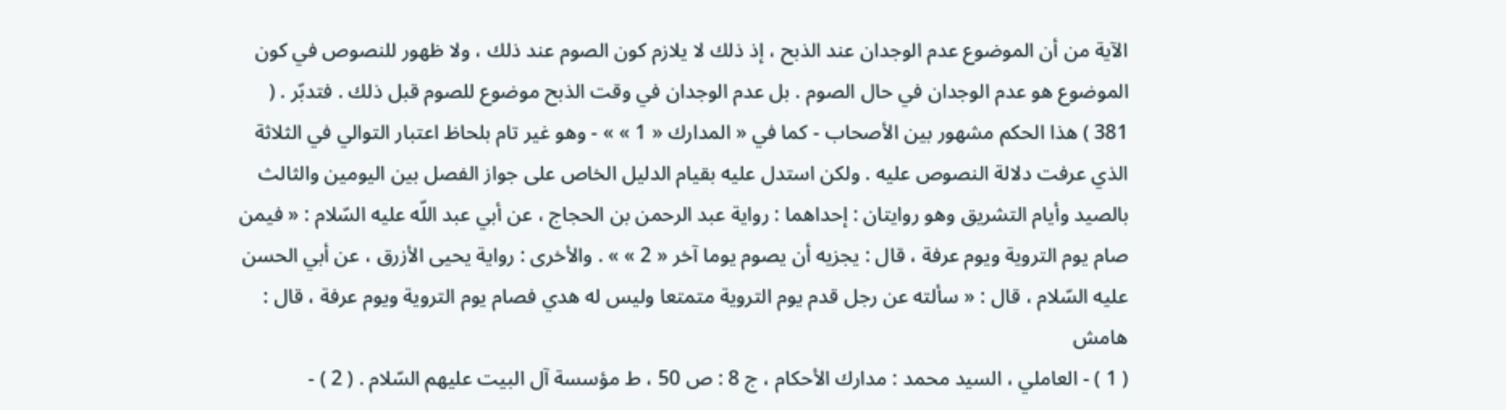الآية من أن الموضوع عدم الوجدان عند الذبح ، إذ ذلك لا يلازم كون الصوم عند ذلك ، ولا ظهور للنصوص في كون الموضوع هو عدم الوجدان في حال الصوم . بل عدم الوجدان في وقت الذبح موضوع للصوم قبل ذلك . فتدبّر . ( 381 ) هذا الحكم مشهور بين الأصحاب - كما في « المدارك « 1 » » - وهو غير تام بلحاظ اعتبار التوالي في الثلاثة الذي عرفت دلالة النصوص عليه . ولكن استدل عليه بقيام الدليل الخاص على جواز الفصل بين اليومين والثالث بالصيد وأيام التشريق وهو روايتان : إحداهما : رواية عبد الرحمن بن الحجاج ، عن أبي عبد اللّه عليه السّلام : « فيمن صام يوم التروية ويوم عرفة ، قال : يجزيه أن يصوم يوما آخر « 2 » » . والأخرى : رواية يحيى الأزرق ، عن أبي الحسن عليه السّلام ، قال : « سألته عن رجل قدم يوم التروية متمتعا وليس له هدي فصام يوم التروية ويوم عرفة ، قال :
هامش
( 1 ) - العاملي ، السيد محمد : مدارك الأحكام ، ج 8 : ص 50 ، ط مؤسسة آل البيت عليهم السّلام . ( 2 ) -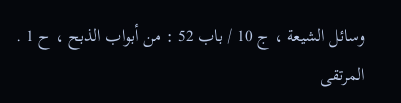وسائل الشيعة ، ج 10 / باب 52 : من أبواب الذبح ، ح 1 .
المرتقى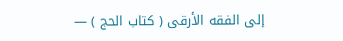إلى الفقه الأرقى ( كتاب الحج ) —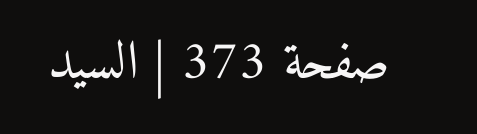صفحة 373 | السيد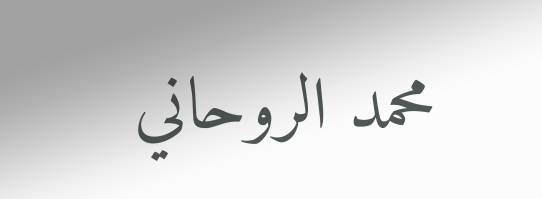محمد الروحاني